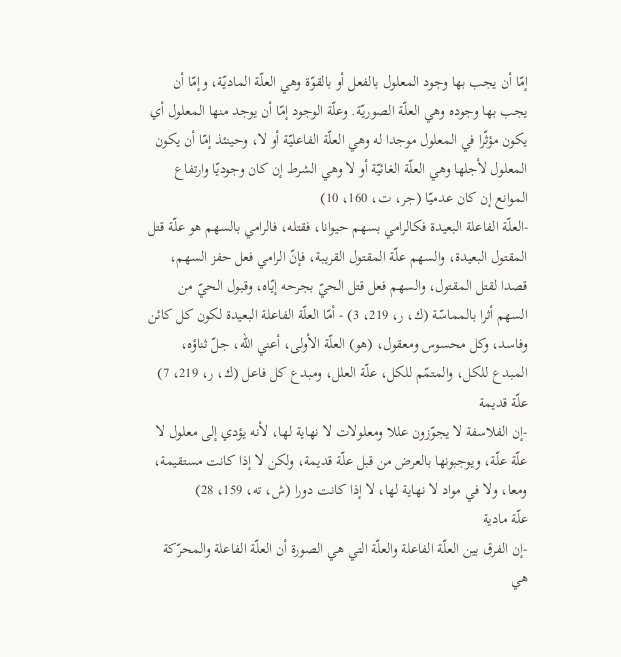إمّا أن يجب بها وجود المعلول بالفعل أو بالقوّة وهي العلّة الماديّة، وإمّا أن يجب بها وجوده وهي العلّة الصوريّة. وعلّة الوجود إمّا أن يوجد منها المعلول أي يكون مؤثّرا في المعلول موجدا له وهي العلّة الفاعليّة أو لا، وحينئذ إمّا أن يكون المعلول لأجلها وهي العلّة الغائيّة أو لا وهي الشرط إن كان وجوديّا وارتفاع الموانع إن كان عدميّا (جر، ت، 160، 10)
-العلّة الفاعلة البعيدة فكالرامي بسهم حيوانا، فقتله، فالرامي بالسهم هو علّة قتل المقتول البعيدة، والسهم علّة المقتول القريبة، فإنّ الرامي فعل حفز السهم، قصدا لقتل المقتول، والسهم فعل قتل الحيّ بجرحه إيّاه، وقبول الحيّ من السهم أثرا بالمماسّة (ك، ر، 219، 3) - أمّا العلّة الفاعلة البعيدة لكون كل كائن وفاسد، وكل محسوس ومعقول، (هو) العلّة الأولى، أعني اللّه، جلّ ثناؤه، المبدع للكل، والمتمّم للكل، علّة العلل، ومبدع كل فاعل (ك، ر، 219، 7)
علّة قديمة
-إن الفلاسفة لا يجوّزون عللا ومعلولات لا نهاية لها، لأنه يؤدي إلى معلول لا علّة علّة، ويوجبونها بالعرض من قبل علّة قديمة، ولكن لا إذا كانت مستقيمة، ومعا، ولا في مواد لا نهاية لها، لا إذا كانت دورا (ش، ته، 159، 28)
علّة مادية
-إن الفرق بين العلّة الفاعلة والعلّة التي هي الصورة أن العلّة الفاعلة والمحرّكة هي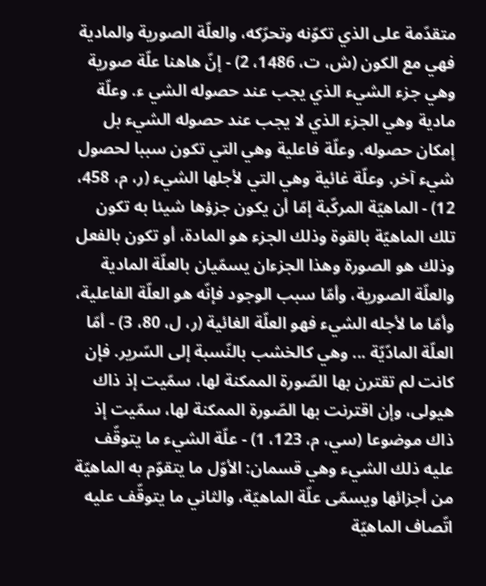متقدّمة على الذي تكوّنه وتحرّكه، والعلّة الصورية والمادية فهي مع الكون (ش، ت، 1486، 2) - إنّ هاهنا علّة صورية وهي جزء الشيء الذي يجب عند حصوله الشي ء. وعلّة مادية وهي الجزء الذي لا يجب عند حصوله الشيء بل إمكان حصوله. وعلّة فاعلية وهي التي تكون سببا لحصول شيء آخر. وعلّة غائية وهي التي لأجلها الشيء (ر، م، 458، 12) - الماهيّة المركّبة إمّا أن يكون جزؤها شيئا به تكون تلك الماهيّة بالقوة وذلك الجزء هو المادة، أو تكون بالفعل وذلك هو الصورة وهذا الجزءان يسمّيان بالعلّة المادية والعلّة الصورية، وأمّا سبب الوجود فإنّه هو العلّة الفاعلية، وأمّا ما لأجله الشيء فهو العلّة الغائية (ر، ل، 80، 3) - أمّا العلّة المادّيّة ... وهي كالخشب بالنّسبة إلى السّرير. فإن كانت لم تقترن بها الصّورة الممكنة لها، سمّيت إذ ذاك هيولى، وإن اقترنت بها الصّورة الممكنة لها، سمّيت إذ ذاك موضوعا (سي، م، 123، 1) - علّة الشيء ما يتوقّف عليه ذلك الشيء وهي قسمان: الأوّل ما يتقوّم به الماهيّة من أجزائها ويسمّى علّة الماهيّة، والثاني ما يتوقّف عليه اتّصاف الماهيّة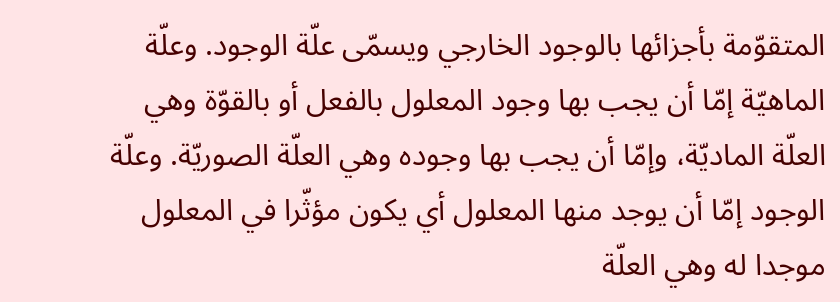المتقوّمة بأجزائها بالوجود الخارجي ويسمّى علّة الوجود. وعلّة الماهيّة إمّا أن يجب بها وجود المعلول بالفعل أو بالقوّة وهي العلّة الماديّة، وإمّا أن يجب بها وجوده وهي العلّة الصوريّة. وعلّة الوجود إمّا أن يوجد منها المعلول أي يكون مؤثّرا في المعلول موجدا له وهي العلّة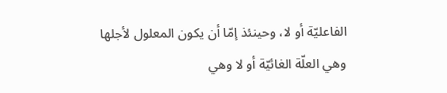الفاعليّة أو لا، وحينئذ إمّا أن يكون المعلول لأجلها وهي العلّة الغائيّة أو لا وهي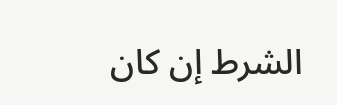الشرط إن كان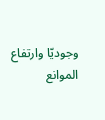وجوديّا وارتفاع الموانع